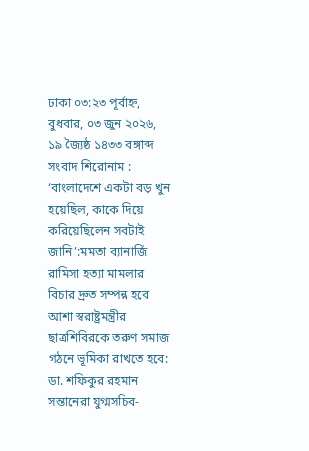ঢাকা ০৩:২৩ পূর্বাহ্ন, বুধবার, ০৩ জুন ২০২৬, ১৯ জ্যৈষ্ঠ ১৪৩৩ বঙ্গাব্দ
সংবাদ শিরোনাম :
‘বাংলাদেশে একটা বড় খুন হয়েছিল, কাকে দিয়ে করিয়েছিলেন সবটাই জানি’:মমতা ব্যানার্জি রামিসা হত্যা মামলার বিচার দ্রুত সম্পন্ন হবে আশা স্বরাষ্ট্রমন্ত্রীর ছাত্রশিবিরকে তরুণ সমাজ গঠনে ভূমিকা রাখতে হবে: ডা. শফিকুর রহমান সন্তানেরা যুগ্মসচিব-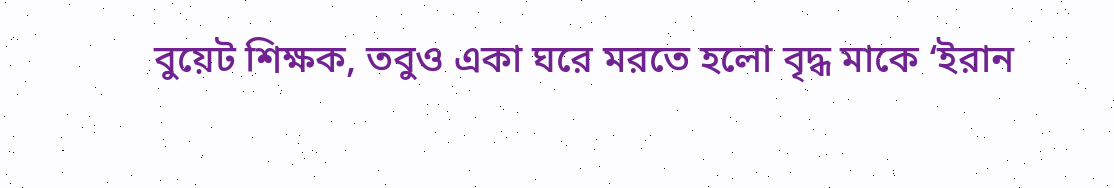বুয়েট শিক্ষক, তবুও একা ঘরে মরতে হলো বৃদ্ধ মাকে ‘ইরান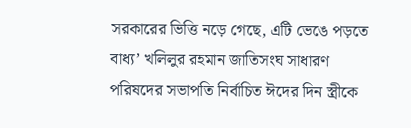সরকারের ভিত্তি নড়ে গেছে, এটি ভেঙে পড়তে বাধ্য’ খলিলুর রহমান জাতিসংঘ সাধারণ পরিষদের সভাপতি নির্বাচিত ঈদের দিন স্ত্রীকে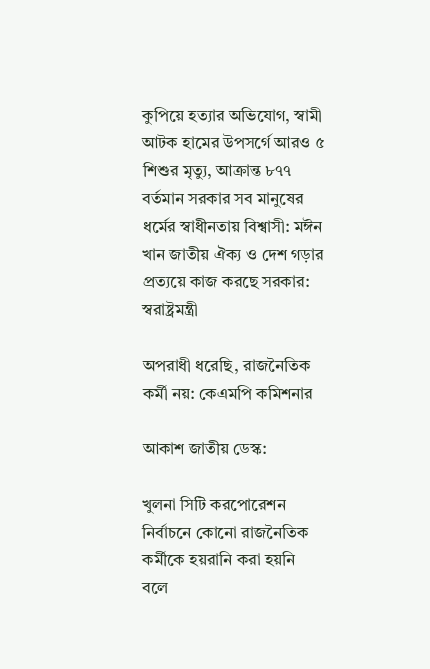কুপিয়ে হত্যার অভিযোগ, স্বামী আটক হামের উপসর্গে আরও ৫ শিশুর মৃত্যু, আক্রান্ত ৮৭৭ বর্তমান সরকার সব মানুষের ধর্মের স্বাধীনতায় বিশ্বাসী: মঈন খান জাতীয় ঐক্য ও দেশ গড়ার প্রত্যয়ে কাজ করছে সরকার: স্বরাষ্ট্রমন্ত্রী

অপরাধী ধরেছি, রাজনৈতিক কর্মী নয়: কেএমপি কমিশনার

আকাশ জাতীয় ডেস্ক:

খুলনা সিটি করপোরেশন নির্বাচনে কোনো রাজনৈতিক কর্মীকে হয়রানি করা হয়নি বলে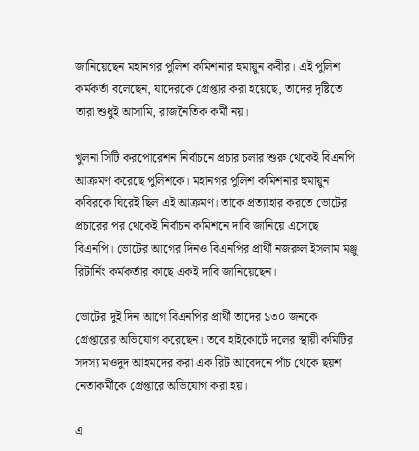জানিয়েছেন মহানগর পুলিশ কমিশনার হুমায়ুন কবীর। এই পুলিশ কর্মকর্তা বলেছেন, যাদেরকে গ্রেপ্তার করা হয়েছে, তাদের দৃষ্টিতে তারা শুধুই আসামি, রাজনৈতিক কর্মী নয়।

খুলনা সিটি করপোরেশন নির্বাচনে প্রচার চলার শুরু থেকেই বিএনপি আক্রমণ করেছে পুলিশকে। মহানগর ‍পুলিশ কমিশনার হুমায়ুন কবিরকে ঘিরেই ছিল এই আক্রমণ। তাকে প্রত্যাহার করতে ভোটের প্রচারের পর থেকেই নির্বাচন কমিশনে দাবি জানিয়ে এসেছে বিএনপি। ভোটের আগের দিনও বিএনপির প্রার্থী নজরুল ইসলাম মঞ্জু রিটার্নিং কর্মকর্তার কাছে একই দাবি জানিয়েছেন।

ভোটের দুই দিন আগে বিএনপির প্রার্থী তাদের ১৩০ জনকে গ্রেপ্তারের অভিযোগ করেছেন। তবে হাইকোর্টে দলের স্থায়ী কমিটির সদস্য মওদুদ আহমদের করা এক রিট আবেদনে পাঁচ থেকে ছয়শ নেতাকর্মীকে গ্রেপ্তারে অভিযোগ করা হয়।

এ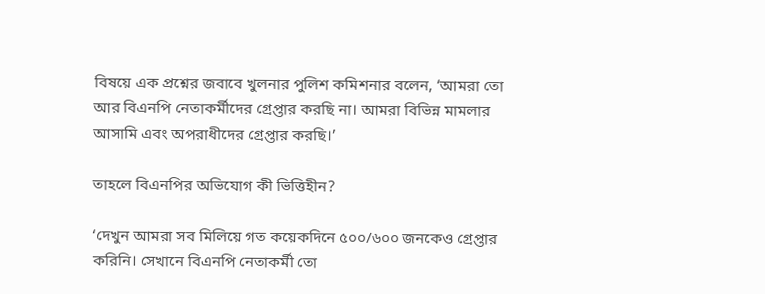বিষয়ে এক প্রশ্নের জবাবে খুলনার পুলিশ কমিশনার বলেন, ‘আমরা তো আর বিএনপি নেতাকর্মীদের গ্রেপ্তার করছি না। আমরা বিভিন্ন মামলার আসামি এবং অপরাধীদের গ্রেপ্তার করছি।’

তাহলে বিএনপির অভিযোগ কী ভিত্তিহীন?

‘দেখুন আমরা সব মিলিয়ে গত কয়েকদিনে ৫০০/৬০০ জনকেও গ্রেপ্তার করিনি। সেখানে বিএনপি নেতাকর্মী তো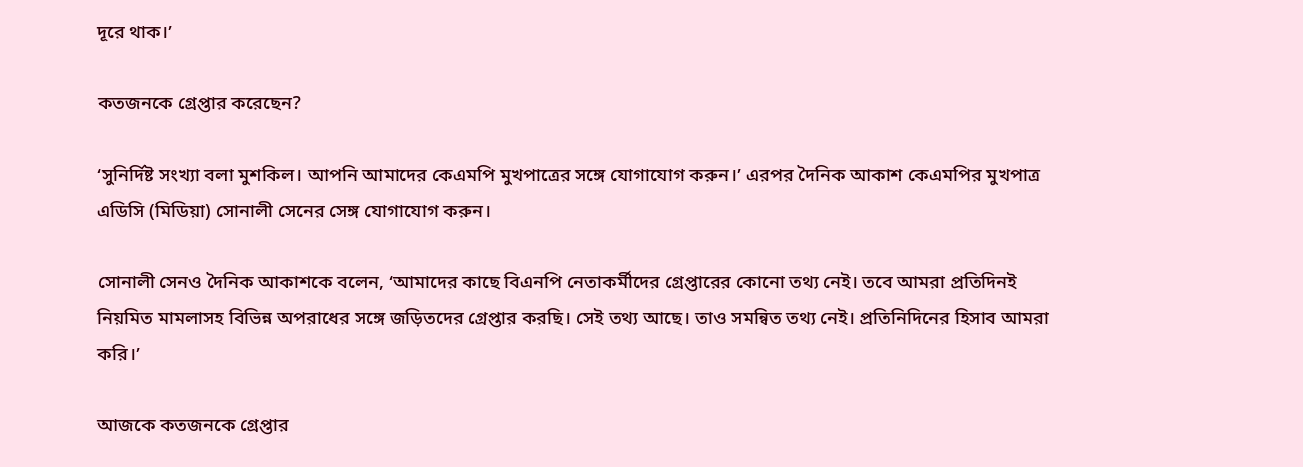দূরে থাক।’

কতজনকে গ্রেপ্তার করেছেন?

‘সুনির্দিষ্ট সংখ্যা বলা মুশকিল। আপনি আমাদের কেএমপি মুখপাত্রের সঙ্গে যোগাযোগ করুন।’ এরপর দৈনিক আকাশ কেএমপির মুখপাত্র এডিসি (মিডিয়া) সোনালী সেনের সেঙ্গ যোগাযোগ করুন।

সোনালী সেনও দৈনিক আকাশকে বলেন, ‘আমাদের কাছে বিএনপি নেতাকর্মীদের গ্রেপ্তারের কোনো তথ্য নেই। তবে আমরা প্রতিদিনই নিয়মিত মামলাসহ বিভিন্ন অপরাধের সঙ্গে জড়িতদের গ্রেপ্তার করছি। সেই তথ্য আছে। তাও সমন্বিত তথ্য নেই। প্রতিনিদিনের হিসাব আমরা করি।’

আজকে কতজনকে গ্রেপ্তার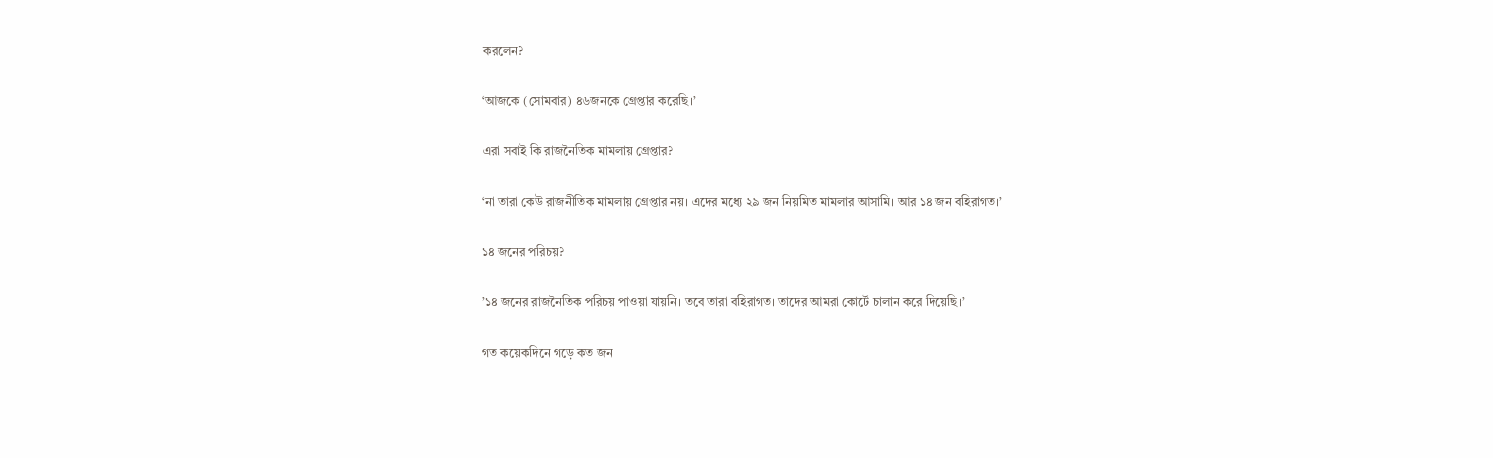করলেন?

‘আজকে (সোমবার) ৪৬জনকে গ্রেপ্তার করেছি।’

এরা সবাই কি রাজনৈতিক মামলায় গ্রেপ্তার?

‘না তারা কেউ রাজনীতিক মামলায় গ্রেপ্তার নয়। এদের মধ্যে ২৯ জন নিয়মিত মামলার আসামি। আর ১৪ জন বহিরাগত।’

১৪ জনের পরিচয়?

’১৪ জনের রাজনৈতিক পরিচয় পাওয়া যায়নি। তবে তারা বহিরাগত। তাদের আমরা কোর্টে চালান করে দিয়েছি।’

গত কয়েকদিনে গড়ে কত জন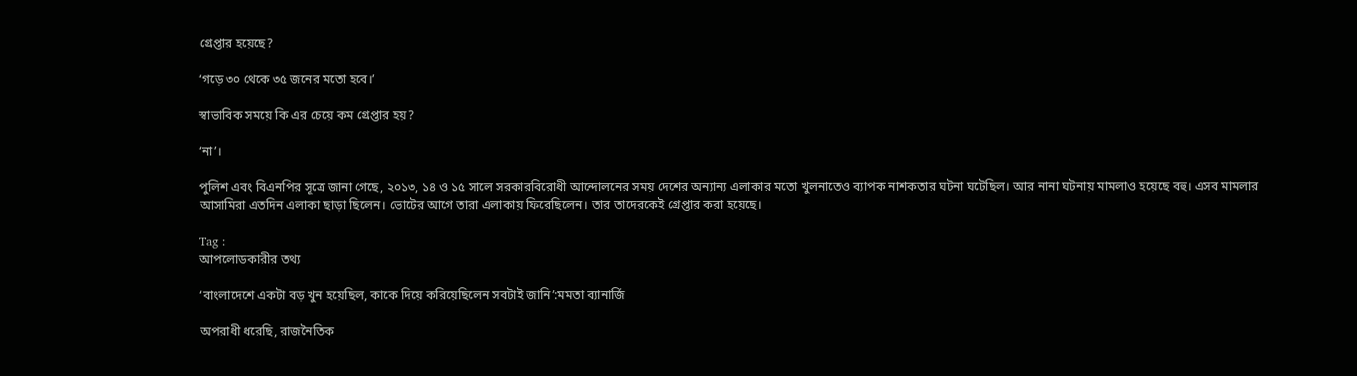গ্রেপ্তার হয়েছে?

‘গড়ে ৩০ থেকে ৩৫ জনের মতো হবে।’

স্বাভাবিক সময়ে কি এর চেয়ে কম গ্রেপ্তার হয়?

‘না’।

পুলিশ এবং বিএনপির সূত্রে জানা গেছে, ২০১৩, ১৪ ও ১৫ সালে সরকারবিরোধী আন্দোলনের সময় দেশের অন্যান্য এলাকার মতো খুলনাতেও ব্যাপক নাশকতার ঘটনা ঘটেছিল। আর নানা ঘটনায় মামলাও হয়েছে বহু। এসব মামলার আসামিরা এতদিন এলাকা ছাড়া ছিলেন। ভোটের আগে তারা এলাকায় ফিরেছিলেন। তার তাদেরকেই গ্রেপ্তার করা হয়েছে।

Tag :
আপলোডকারীর তথ্য

‘বাংলাদেশে একটা বড় খুন হয়েছিল, কাকে দিয়ে করিয়েছিলেন সবটাই জানি’:মমতা ব্যানার্জি

অপরাধী ধরেছি, রাজনৈতিক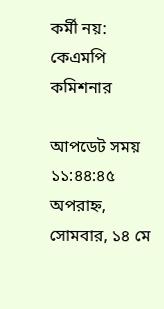কর্মী নয়: কেএমপি কমিশনার

আপডেট সময় ১১:৪৪:৪৫ অপরাহ্ন, সোমবার, ১৪ মে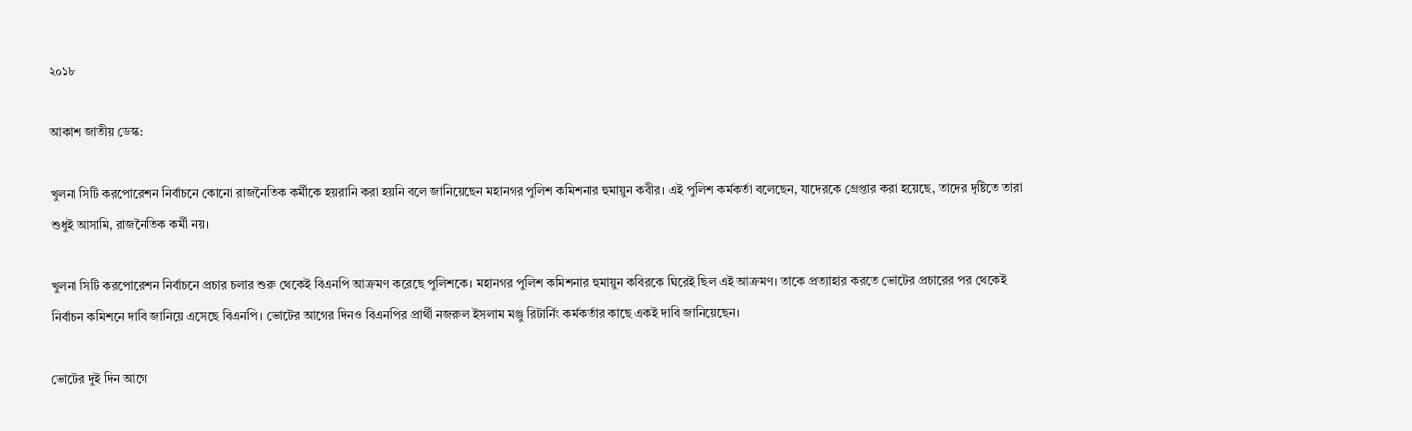২০১৮

আকাশ জাতীয় ডেস্ক:

খুলনা সিটি করপোরেশন নির্বাচনে কোনো রাজনৈতিক কর্মীকে হয়রানি করা হয়নি বলে জানিয়েছেন মহানগর পুলিশ কমিশনার হুমায়ুন কবীর। এই পুলিশ কর্মকর্তা বলেছেন, যাদেরকে গ্রেপ্তার করা হয়েছে, তাদের দৃষ্টিতে তারা শুধুই আসামি, রাজনৈতিক কর্মী নয়।

খুলনা সিটি করপোরেশন নির্বাচনে প্রচার চলার শুরু থেকেই বিএনপি আক্রমণ করেছে পুলিশকে। মহানগর ‍পুলিশ কমিশনার হুমায়ুন কবিরকে ঘিরেই ছিল এই আক্রমণ। তাকে প্রত্যাহার করতে ভোটের প্রচারের পর থেকেই নির্বাচন কমিশনে দাবি জানিয়ে এসেছে বিএনপি। ভোটের আগের দিনও বিএনপির প্রার্থী নজরুল ইসলাম মঞ্জু রিটার্নিং কর্মকর্তার কাছে একই দাবি জানিয়েছেন।

ভোটের দুই দিন আগে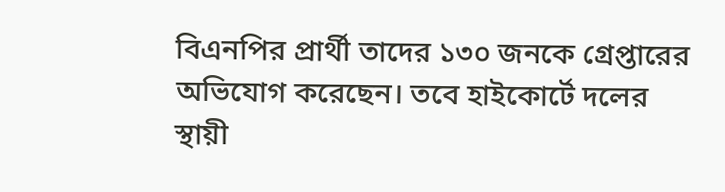বিএনপির প্রার্থী তাদের ১৩০ জনকে গ্রেপ্তারের অভিযোগ করেছেন। তবে হাইকোর্টে দলের স্থায়ী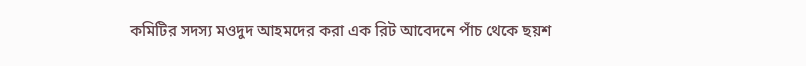কমিটির সদস্য মওদুদ আহমদের করা এক রিট আবেদনে পাঁচ থেকে ছয়শ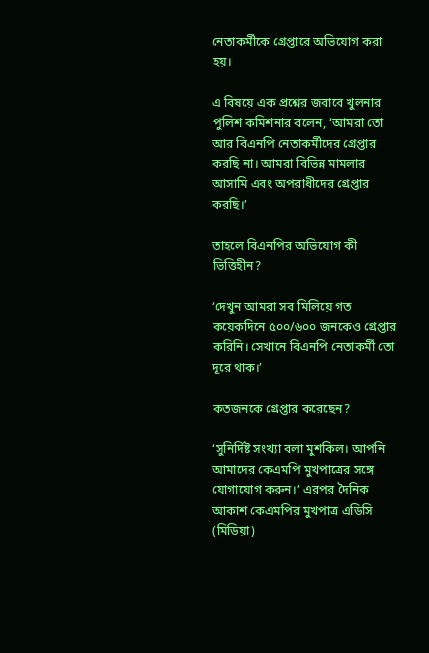নেতাকর্মীকে গ্রেপ্তারে অভিযোগ করা হয়।

এ বিষয়ে এক প্রশ্নের জবাবে খুলনার পুলিশ কমিশনার বলেন, ‘আমরা তো আর বিএনপি নেতাকর্মীদের গ্রেপ্তার করছি না। আমরা বিভিন্ন মামলার আসামি এবং অপরাধীদের গ্রেপ্তার করছি।’

তাহলে বিএনপির অভিযোগ কী ভিত্তিহীন?

‘দেখুন আমরা সব মিলিয়ে গত কয়েকদিনে ৫০০/৬০০ জনকেও গ্রেপ্তার করিনি। সেখানে বিএনপি নেতাকর্মী তো দূরে থাক।’

কতজনকে গ্রেপ্তার করেছেন?

‘সুনির্দিষ্ট সংখ্যা বলা মুশকিল। আপনি আমাদের কেএমপি মুখপাত্রের সঙ্গে যোগাযোগ করুন।’ এরপর দৈনিক আকাশ কেএমপির মুখপাত্র এডিসি (মিডিয়া)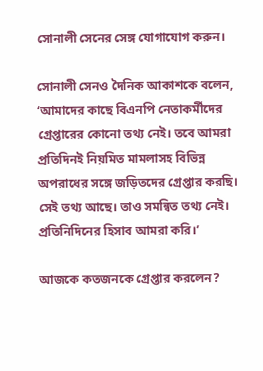সোনালী সেনের সেঙ্গ যোগাযোগ করুন।

সোনালী সেনও দৈনিক আকাশকে বলেন, ‘আমাদের কাছে বিএনপি নেতাকর্মীদের গ্রেপ্তারের কোনো তথ্য নেই। তবে আমরা প্রতিদিনই নিয়মিত মামলাসহ বিভিন্ন অপরাধের সঙ্গে জড়িতদের গ্রেপ্তার করছি। সেই তথ্য আছে। তাও সমন্বিত তথ্য নেই। প্রতিনিদিনের হিসাব আমরা করি।’

আজকে কতজনকে গ্রেপ্তার করলেন?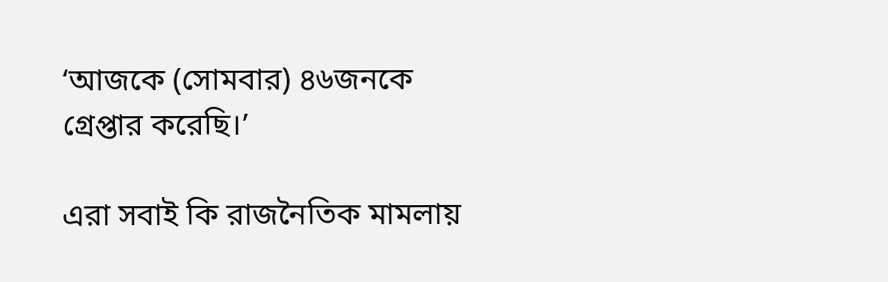‘আজকে (সোমবার) ৪৬জনকে গ্রেপ্তার করেছি।’

এরা সবাই কি রাজনৈতিক মামলায়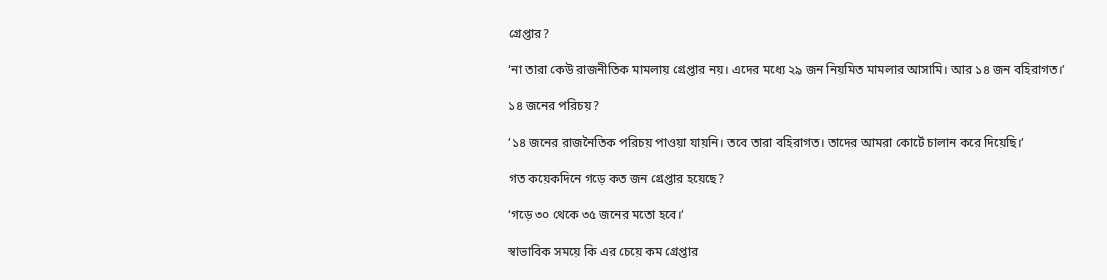গ্রেপ্তার?

‘না তারা কেউ রাজনীতিক মামলায় গ্রেপ্তার নয়। এদের মধ্যে ২৯ জন নিয়মিত মামলার আসামি। আর ১৪ জন বহিরাগত।’

১৪ জনের পরিচয়?

’১৪ জনের রাজনৈতিক পরিচয় পাওয়া যায়নি। তবে তারা বহিরাগত। তাদের আমরা কোর্টে চালান করে দিয়েছি।’

গত কয়েকদিনে গড়ে কত জন গ্রেপ্তার হয়েছে?

‘গড়ে ৩০ থেকে ৩৫ জনের মতো হবে।’

স্বাভাবিক সময়ে কি এর চেয়ে কম গ্রেপ্তার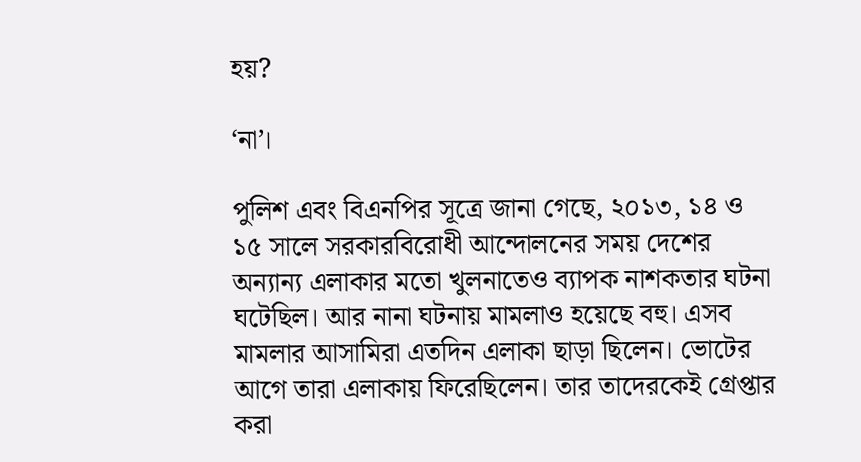হয়?

‘না’।

পুলিশ এবং বিএনপির সূত্রে জানা গেছে, ২০১৩, ১৪ ও ১৫ সালে সরকারবিরোধী আন্দোলনের সময় দেশের অন্যান্য এলাকার মতো খুলনাতেও ব্যাপক নাশকতার ঘটনা ঘটেছিল। আর নানা ঘটনায় মামলাও হয়েছে বহু। এসব মামলার আসামিরা এতদিন এলাকা ছাড়া ছিলেন। ভোটের আগে তারা এলাকায় ফিরেছিলেন। তার তাদেরকেই গ্রেপ্তার করা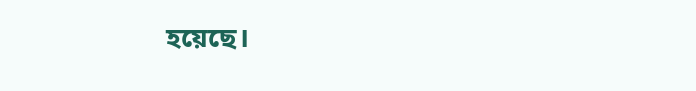হয়েছে।